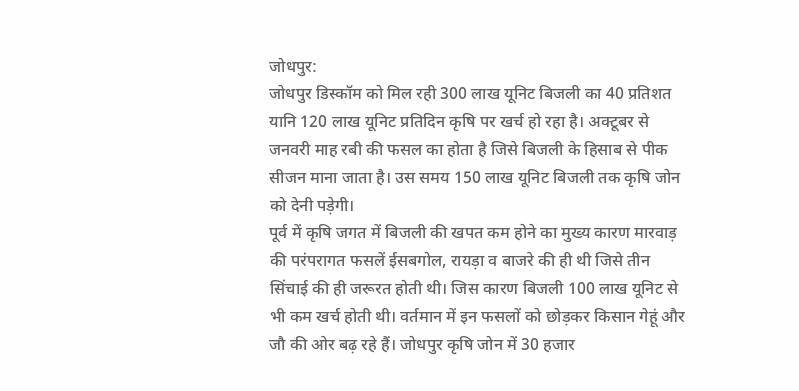जोधपुर:
जोधपुर डिस्कॉम को मिल रही 300 लाख यूनिट बिजली का 40 प्रतिशत यानि 120 लाख यूनिट प्रतिदिन कृषि पर खर्च हो रहा है। अक्टूबर से जनवरी माह रबी की फसल का होता है जिसे बिजली के हिसाब से पीक सीजन माना जाता है। उस समय 150 लाख यूनिट बिजली तक कृषि जोन को देनी पड़ेगी।
पूर्व में कृषि जगत में बिजली की खपत कम होने का मुख्य कारण मारवाड़ की परंपरागत फसलें ईसबगोल, रायड़ा व बाजरे की ही थी जिसे तीन सिंचाई की ही जरूरत होती थी। जिस कारण बिजली 100 लाख यूनिट से भी कम खर्च होती थी। वर्तमान में इन फसलों को छोड़कर किसान गेहूं और जौ की ओर बढ़ रहे हैं। जोधपुर कृषि जोन में 30 हजार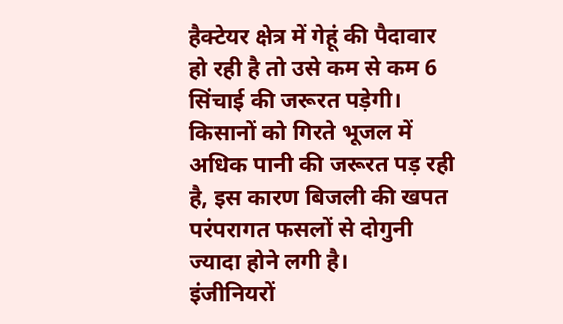हैक्टेयर क्षेत्र में गेहूं की पैदावार हो रही है तो उसे कम से कम 6 सिंचाई की जरूरत पड़ेगी। किसानों को गिरते भूजल में अधिक पानी की जरूरत पड़ रही है, इस कारण बिजली की खपत परंपरागत फसलों से दोगुनी ज्यादा होने लगी है।
इंजीनियरों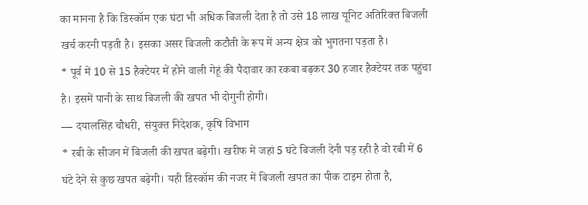का मानना है कि डिस्कॉम एक घंटा भी अधिक बिजली देता है तो उसे 18 लाख यूनिट अतिरिक्त बिजली खर्च करनी पड़ती है। इसका असर बिजली कटौती के रूप में अन्य क्षेत्र को भुगतना पड़ता है।
* पूर्व में 10 से 15 हैक्टेयर में होने वाली गेहूं की पैदावार का रकबा बढ़कर 30 हजार हैक्टेयर तक पहुंचा है। इसमें पानी के साथ बिजली की खपत भी दोगुनी होगी।
— दयालसिंह चौधरी, संयुक्त निदेशक, कृषि विभाग
* रबी के सीजन में बिजली की खपत बढ़ेगी। खरीफ में जहां 5 घंटे बिजली देनी पड़ रही है वो रबी में 6 घंटे देने से कुछ खपत बढ़ेगी। यही डिस्कॉम की नजर में बिजली खपत का पीक टाइम होता है,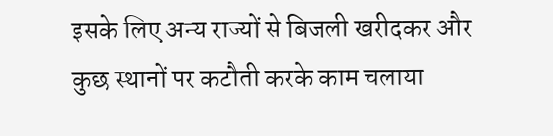इसके लिए अन्य राज्यों से बिजली खरीदकर और कुछ स्थानों पर कटौती करके काम चलाया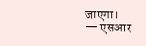जाएगा।
— एसआर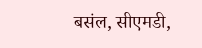बसंल, सीएमडी,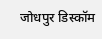जोधपुर डिस्कॉम